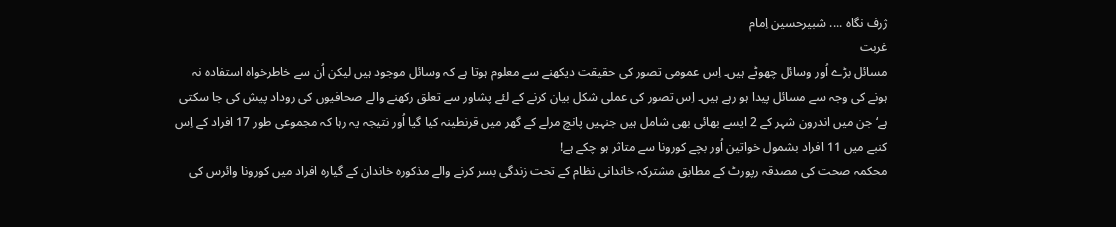ژرف نگاہ .... شبیرحسین اِمام
غربت
مسائل بڑے اُور وسائل چھوٹے ہیں۔ اِس عمومی تصور کی حقیقت دیکھنے سے معلوم ہوتا ہے کہ وسائل موجود ہیں لیکن اُن سے خاطرخواہ استفادہ نہ ہونے کی وجہ سے مسائل پیدا ہو رہے ہیں۔ اِس تصور کی عملی شکل بیان کرنے کے لئے پشاور سے تعلق رکھنے والے صحافیوں کی روداد پیش کی جا سکتی ہے‘ جن میں اندرون شہر کے 2 ایسے بھائی بھی شامل ہیں جنہیں پانچ مرلے کے گھر میں قرنطینہ کیا گیا اُور نتیجہ یہ رہا کہ مجموعی طور 17 افراد کے اِس کنبے میں 11 افراد بشمول خواتین اُور بچے کورونا سے متاثر ہو چکے ہے!
محکمہ صحت کی مصدقہ رپورٹ کے مطابق مشترکہ خاندانی نظام کے تحت زندگی بسر کرنے والے مذکورہ خاندان کے گیارہ افراد میں کورونا وائرس کی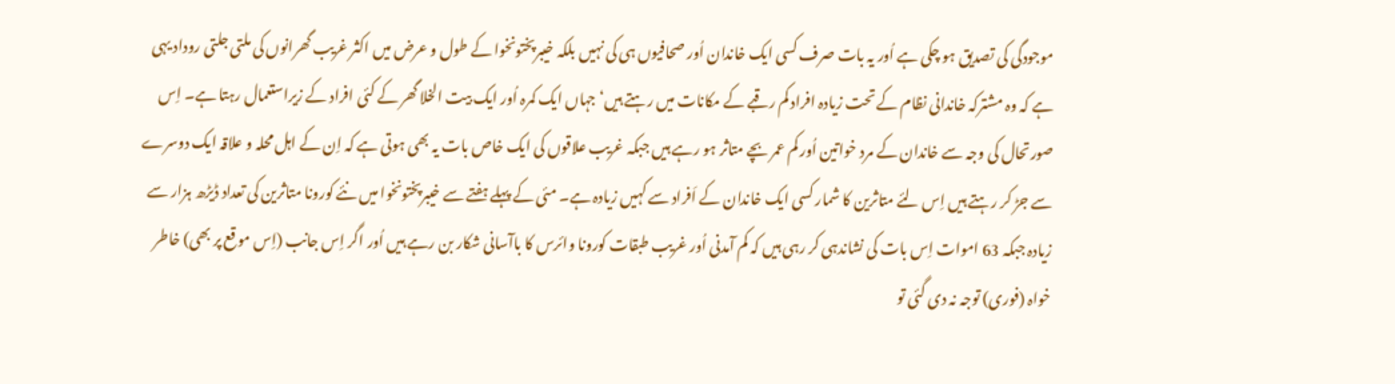موجودگی کی تصدیق ہو چکی ہے اُور یہ بات صرف کسی ایک خاندان اُور صحافیوں ہی کی نہیں بلکہ خیبرپختونخوا کے طول و عرض میں اکثر غریب گھرانوں کی ملتی جلتی روداد یہی ہے کہ وہ مشترکہ خاندانی نظام کے تحت زیادہ افراد کم رقبے کے مکانات میں رہتے ہیں‘ جہاں ایک کمرہ اُور ایک بیت الخلا گھر کے کئی افراد کے زیراستعمال رہتا ہے۔ اِس صورتحال کی وجہ سے خاندان کے مرد خواتین اُور کم عمر بچے متاثر ہو رہے ہیں جبکہ غریب علاقوں کی ایک خاص بات یہ بھی ہوتی ہے کہ اِن کے اہل محلہ و علاقہ ایک دوسرے سے جڑ کر رہتے ہیں اِس لئے متاثرین کا شمار کسی ایک خاندان کے اَفراد سے کہیں زیادہ ہے۔ مئی کے پہلے ہفتے سے خیبرپختونخوا میں نئے کورونا متاثرین کی تعداد ڈیڑھ ہزار سے زیادہ جبکہ 63 اموات اِس بات کی نشاندہی کر رہی ہیں کہ کم آمدنی اُور غریب طبقات کورونا وائرس کا باآسانی شکار بن رہے ہیں اُور اگر اِس جانب (اِس موقع پر بھی) خاطر خواہ (فوری) توجہ نہ دی گئی تو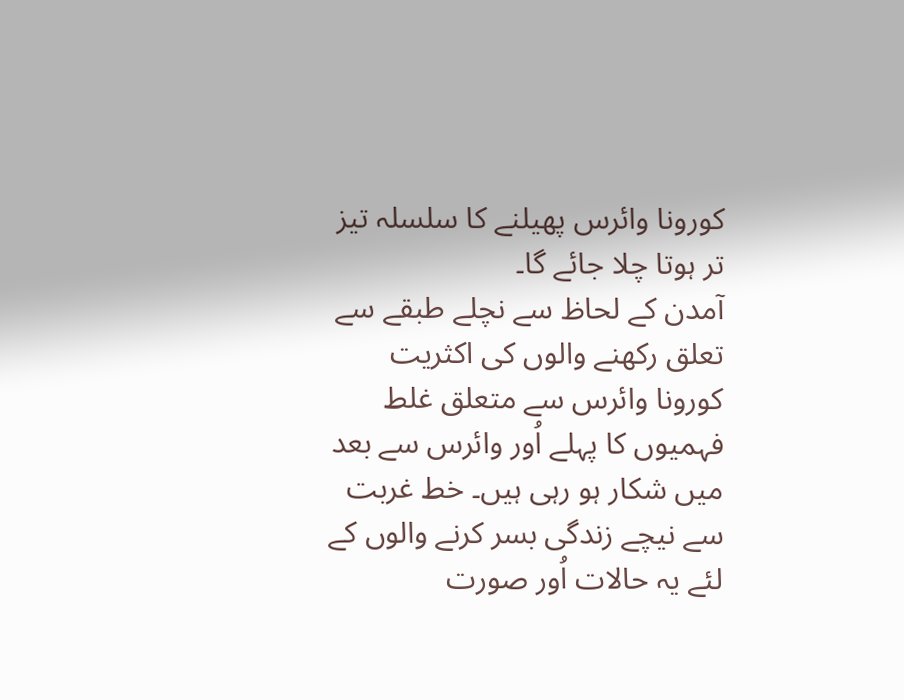کورونا وائرس پھیلنے کا سلسلہ تیز تر ہوتا چلا جائے گا۔
آمدن کے لحاظ سے نچلے طبقے سے تعلق رکھنے والوں کی اکثریت کورونا وائرس سے متعلق غلط فہمیوں کا پہلے اُور وائرس سے بعد میں شکار ہو رہی ہیں۔ خط غربت سے نیچے زندگی بسر کرنے والوں کے لئے یہ حالات اُور صورت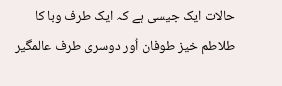حالات ایک جیسی ہے کہ ایک طرف وبا کا طلاطم خیز طوفان اُور دوسری طرف عالمگیر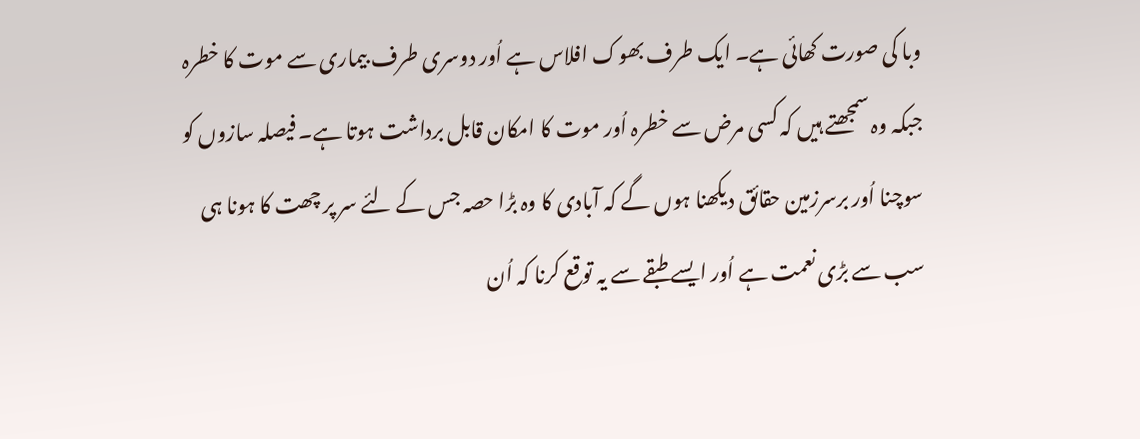وبا کی صورت کھائی ہے۔ ایک طرف بھوک افلاس ہے اُور دوسری طرف بیماری سے موت کا خطرہ جبکہ وہ سمجھتے ہیں کہ کسی مرض سے خطرہ اُور موت کا امکان قابل برداشت ہوتا ہے۔ فیصلہ سازوں کو سوچنا اُور برسرزمین حقائق دیکھنا ہوں گے کہ آبادی کا وہ بڑا حصہ جس کے لئے سر پر چھت کا ہونا ہی سب سے بڑی نعمت ہے اُور ایسے طبقے سے یہ توقع کرنا کہ اُن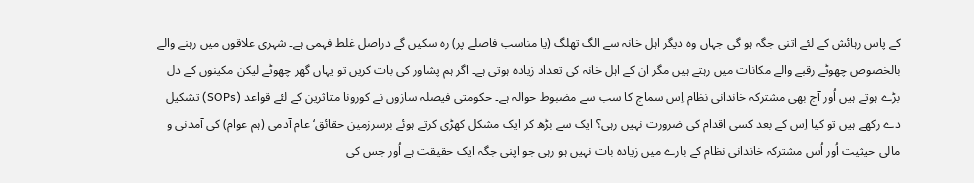کے پاس رہائش کے لئے اتنی جگہ ہو گی جہاں وہ دیگر اہل خانہ سے الگ تھلگ (یا مناسب فاصلے پر) رہ سکیں گے دراصل غلط فہمی ہے۔ شہری علاقوں میں رہنے والے بالخصوص چھوٹے رقبے والے مکانات میں رہتے ہیں مگر ان کے اہل خانہ کی تعداد زیادہ ہوتی ہے۔ اگر ہم پشاور کی بات کریں تو یہاں گھر چھوٹے لیکن مکینوں کے دل بڑے ہوتے ہیں اُور آج بھی مشترکہ خاندانی نظام اِس سماج کا سب سے مضبوط حوالہ ہے۔ حکومتی فیصلہ سازوں نے کورونا متاثرین کے لئے قواعد (SOPs) تشکیل دے رکھے ہیں تو کیا اِس کے بعد کسی اقدام کی ضرورت نہیں رہی؟ ایک سے بڑھ کر ایک مشکل کھڑی کرتے ہوئے برسرزمین حقائق‘ عام آدمی (ہم عوام) کی آمدنی و مالی حیثیت اُور اُس مشترکہ خاندانی نظام کے بارے میں زیادہ بات نہیں ہو رہی جو اپنی جگہ ایک حقیقت ہے اُور جس کی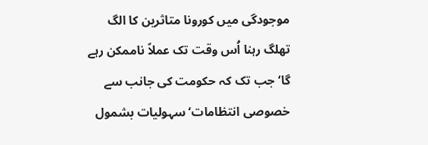موجودگی میں کورونا متاثرین کا الگ تھلگ رہنا اُس وقت تک عملاً ناممکن رہے گا‘ جب تک کہ حکومت کی جانب سے خصوصی انتظامات‘ سہولیات بشمول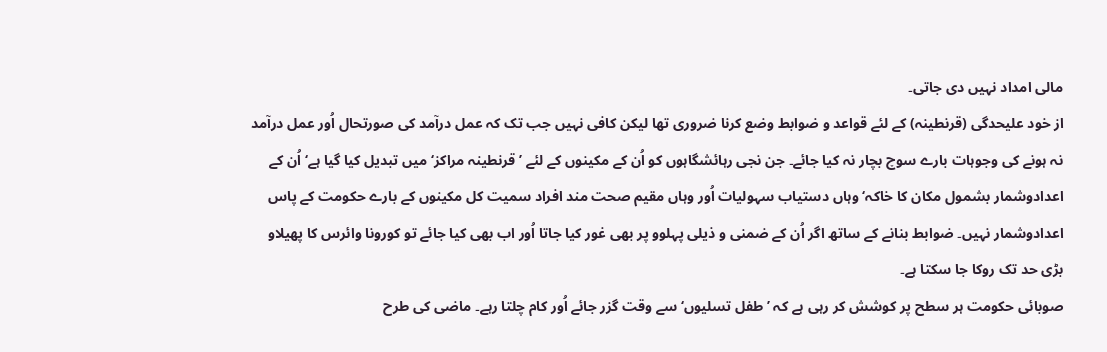مالی امداد نہیں دی جاتی۔
از خود علیحدگی (قرنطینہ) کے لئے قواعد و ضوابط وضع کرنا ضروری تھا لیکن کافی نہیں جب تک کہ عمل درآمد کی صورتحال اُور عمل درآمد نہ ہونے کی وجوہات بارے سوچ بچار نہ کیا جائے۔ جن نجی رہائشگاہوں کو اُن کے مکینوں کے لئے ’قرنطینہ مراکز‘ میں تبدیل کیا گیا ہے‘ اُن کے اعدادوشمار بشمول مکان کا خاکہ‘ وہاں دستیاب سہولیات اُور وہاں مقیم صحت مند افراد سمیت کل مکینوں کے بارے حکومت کے پاس اعدادوشمار نہیں۔ ضوابط بنانے کے ساتھ اگر اُن کے ضمنی و ذیلی پہلوو پر بھی غور کیا جاتا اُور اب بھی کیا جائے تو کورونا وائرس کا پھیلاو بڑی حد تک روکا جا سکتا ہے۔
صوبائی حکومت ہر سطح پر کوشش کر رہی ہے کہ ’طفل تسلیوں‘ سے وقت گزر جائے اُور کام چلتا رہے۔ ماضی کی طرح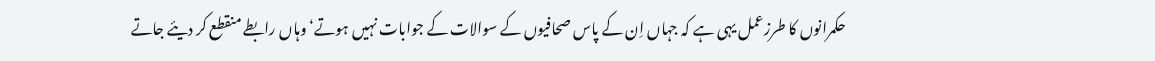حکمرانوں کا طرزعمل یہی ہے کہ جہاں اِن کے پاس صحافیوں کے سوالات کے جوابات نہیں ہوتے‘ وہاں رابطے منقطع کر دیئے جاتے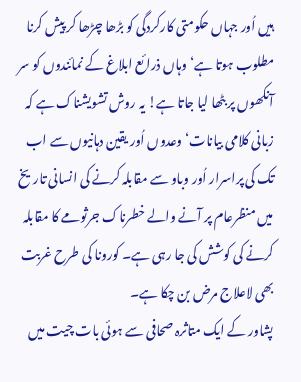ہیں اُور جہاں حکومتی کارکردگی کو بڑھا چڑھا کر پیش کرنا مطلوب ہوتا ہے‘ وہاں ذرائع ابلاغ کے نمائندوں کو سر آنکھوں پر بٹھا لیا جاتا ہے! یہ روش تشویشناک ہے کہ زبانی کلامی بیانات‘ وعدوں اُور یقین دہانیوں سے اب تک کی پراسرار اُور وباو سے مقابلہ کرنے کی انسانی تاریخ میں منظرعام پر آنے والے خطرناک جرثومے کا مقابلہ کرنے کی کوشش کی جا رہی ہے۔ کورونا کی طرح غربت بھی لاعلاج مرض بن چکا ہے۔
پشاور کے ایک متاثرہ صحافی سے ہوئی بات چیت میں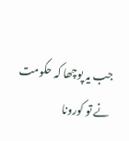جب یہ پوچھا کہ حکومت نے تو کورونا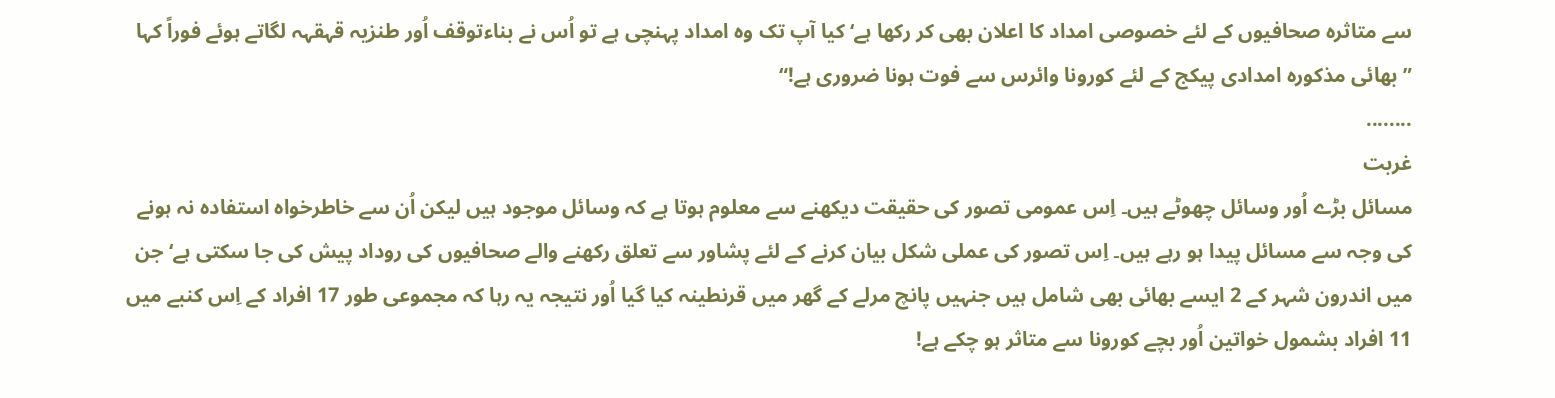سے متاثرہ صحافیوں کے لئے خصوصی امداد کا اعلان بھی کر رکھا ہے‘ کیا آپ تک وہ امداد پہنچی ہے تو اُس نے بناءتوقف اُور طنزیہ قہقہہ لگاتے ہوئے فوراً کہا ”بھائی مذکورہ امدادی پیکج کے لئے کورونا وائرس سے فوت ہونا ضروری ہے!“
........
غربت
مسائل بڑے اُور وسائل چھوٹے ہیں۔ اِس عمومی تصور کی حقیقت دیکھنے سے معلوم ہوتا ہے کہ وسائل موجود ہیں لیکن اُن سے خاطرخواہ استفادہ نہ ہونے کی وجہ سے مسائل پیدا ہو رہے ہیں۔ اِس تصور کی عملی شکل بیان کرنے کے لئے پشاور سے تعلق رکھنے والے صحافیوں کی روداد پیش کی جا سکتی ہے‘ جن میں اندرون شہر کے 2 ایسے بھائی بھی شامل ہیں جنہیں پانچ مرلے کے گھر میں قرنطینہ کیا گیا اُور نتیجہ یہ رہا کہ مجموعی طور 17 افراد کے اِس کنبے میں 11 افراد بشمول خواتین اُور بچے کورونا سے متاثر ہو چکے ہے!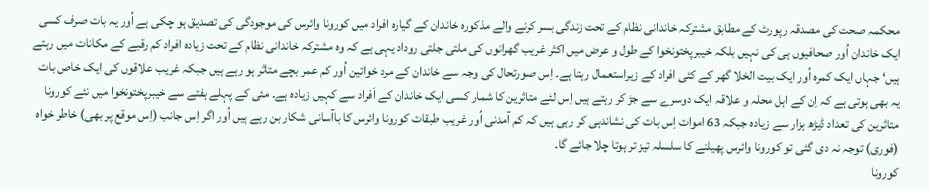محکمہ صحت کی مصدقہ رپورٹ کے مطابق مشترکہ خاندانی نظام کے تحت زندگی بسر کرنے والے مذکورہ خاندان کے گیارہ افراد میں کورونا وائرس کی موجودگی کی تصدیق ہو چکی ہے اُور یہ بات صرف کسی ایک خاندان اُور صحافیوں ہی کی نہیں بلکہ خیبرپختونخوا کے طول و عرض میں اکثر غریب گھرانوں کی ملتی جلتی روداد یہی ہے کہ وہ مشترکہ خاندانی نظام کے تحت زیادہ افراد کم رقبے کے مکانات میں رہتے ہیں‘ جہاں ایک کمرہ اُور ایک بیت الخلا گھر کے کئی افراد کے زیراستعمال رہتا ہے۔ اِس صورتحال کی وجہ سے خاندان کے مرد خواتین اُور کم عمر بچے متاثر ہو رہے ہیں جبکہ غریب علاقوں کی ایک خاص بات یہ بھی ہوتی ہے کہ اِن کے اہل محلہ و علاقہ ایک دوسرے سے جڑ کر رہتے ہیں اِس لئے متاثرین کا شمار کسی ایک خاندان کے اَفراد سے کہیں زیادہ ہے۔ مئی کے پہلے ہفتے سے خیبرپختونخوا میں نئے کورونا متاثرین کی تعداد ڈیڑھ ہزار سے زیادہ جبکہ 63 اموات اِس بات کی نشاندہی کر رہی ہیں کہ کم آمدنی اُور غریب طبقات کورونا وائرس کا باآسانی شکار بن رہے ہیں اُور اگر اِس جانب (اِس موقع پر بھی) خاطر خواہ (فوری) توجہ نہ دی گئی تو کورونا وائرس پھیلنے کا سلسلہ تیز تر ہوتا چلا جائے گا۔
کورونا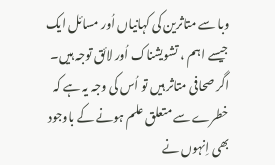وبا سے متاثرین کی کہانیاں اُور مسائل ایک جیسے اہم ، تشویشناک اُور لائق توجہ ہیں۔
اگر صحافی متاثر ہیں تو اُس کی وجہ یہ ہے کہ خطرے سے متعلق علم ہونے کے باوجود بھی اِنہوں نے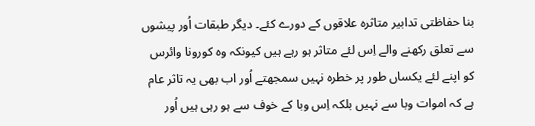بنا حفاظتی تدابیر متاثرہ علاقوں کے دورے کئے۔ دیگر طبقات اُور پیشوں سے تعلق رکھنے والے اِس لئے متاثر ہو رہے ہیں کیونکہ وہ کورونا وائرس کو اپنے لئے یکساں طور پر خطرہ نہیں سمجھتے اُور اب بھی یہ تاثر عام ہے کہ اموات وبا سے نہیں بلکہ اِس وبا کے خوف سے ہو رہی ہیں اُور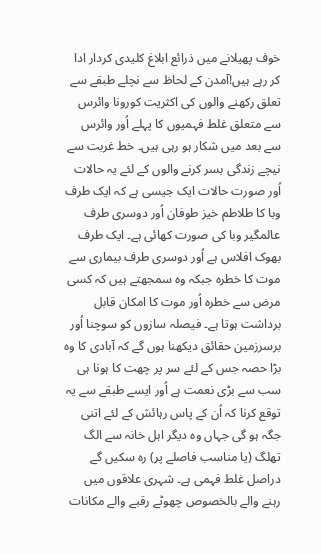خوف پھیلانے میں ذرائع ابلاغ کلیدی کردار ادا کر رہے ہیں!آمدن کے لحاظ سے نچلے طبقے سے تعلق رکھنے والوں کی اکثریت کورونا وائرس سے متعلق غلط فہمیوں کا پہلے اُور وائرس سے بعد میں شکار ہو رہی ہیں۔ خط غربت سے نیچے زندگی بسر کرنے والوں کے لئے یہ حالات اُور صورت حالات ایک جیسی ہے کہ ایک طرف وبا کا طلاطم خیز طوفان اُور دوسری طرف عالمگیر وبا کی صورت کھائی ہے۔ ایک طرف بھوک افلاس ہے اُور دوسری طرف بیماری سے موت کا خطرہ جبکہ وہ سمجھتے ہیں کہ کسی مرض سے خطرہ اُور موت کا امکان قابل برداشت ہوتا ہے۔ فیصلہ سازوں کو سوچنا اُور برسرزمین حقائق دیکھنا ہوں گے کہ آبادی کا وہ بڑا حصہ جس کے لئے سر پر چھت کا ہونا ہی سب سے بڑی نعمت ہے اُور ایسے طبقے سے یہ توقع کرنا کہ اُن کے پاس رہائش کے لئے اتنی جگہ ہو گی جہاں وہ دیگر اہل خانہ سے الگ تھلگ (یا مناسب فاصلے پر) رہ سکیں گے دراصل غلط فہمی ہے۔ شہری علاقوں میں رہنے والے بالخصوص چھوٹے رقبے والے مکانات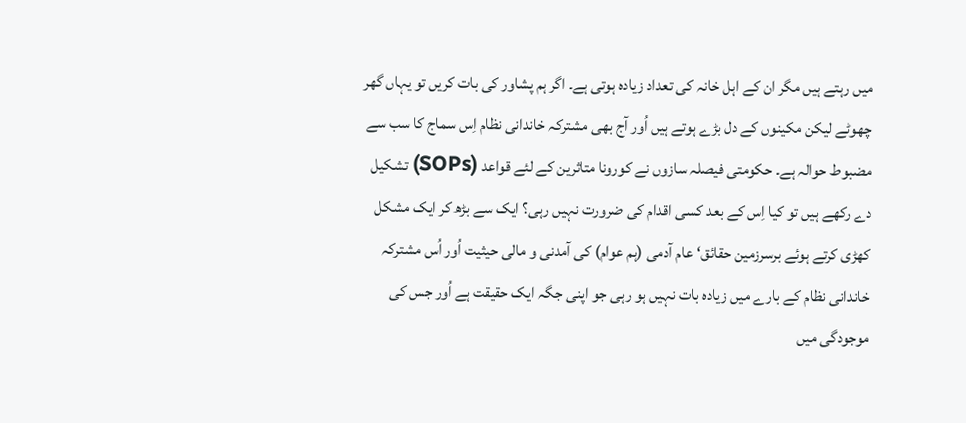میں رہتے ہیں مگر ان کے اہل خانہ کی تعداد زیادہ ہوتی ہے۔ اگر ہم پشاور کی بات کریں تو یہاں گھر چھوٹے لیکن مکینوں کے دل بڑے ہوتے ہیں اُور آج بھی مشترکہ خاندانی نظام اِس سماج کا سب سے مضبوط حوالہ ہے۔ حکومتی فیصلہ سازوں نے کورونا متاثرین کے لئے قواعد (SOPs) تشکیل دے رکھے ہیں تو کیا اِس کے بعد کسی اقدام کی ضرورت نہیں رہی؟ ایک سے بڑھ کر ایک مشکل کھڑی کرتے ہوئے برسرزمین حقائق‘ عام آدمی (ہم عوام) کی آمدنی و مالی حیثیت اُور اُس مشترکہ خاندانی نظام کے بارے میں زیادہ بات نہیں ہو رہی جو اپنی جگہ ایک حقیقت ہے اُور جس کی موجودگی میں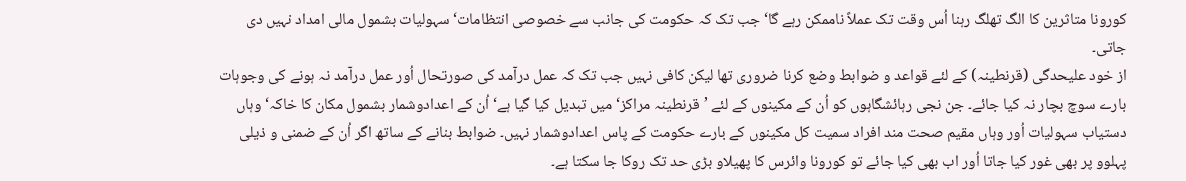کورونا متاثرین کا الگ تھلگ رہنا اُس وقت تک عملاً ناممکن رہے گا‘ جب تک کہ حکومت کی جانب سے خصوصی انتظامات‘ سہولیات بشمول مالی امداد نہیں دی جاتی۔
از خود علیحدگی (قرنطینہ) کے لئے قواعد و ضوابط وضع کرنا ضروری تھا لیکن کافی نہیں جب تک کہ عمل درآمد کی صورتحال اُور عمل درآمد نہ ہونے کی وجوہات بارے سوچ بچار نہ کیا جائے۔ جن نجی رہائشگاہوں کو اُن کے مکینوں کے لئے ’قرنطینہ مراکز‘ میں تبدیل کیا گیا ہے‘ اُن کے اعدادوشمار بشمول مکان کا خاکہ‘ وہاں دستیاب سہولیات اُور وہاں مقیم صحت مند افراد سمیت کل مکینوں کے بارے حکومت کے پاس اعدادوشمار نہیں۔ ضوابط بنانے کے ساتھ اگر اُن کے ضمنی و ذیلی پہلوو پر بھی غور کیا جاتا اُور اب بھی کیا جائے تو کورونا وائرس کا پھیلاو بڑی حد تک روکا جا سکتا ہے۔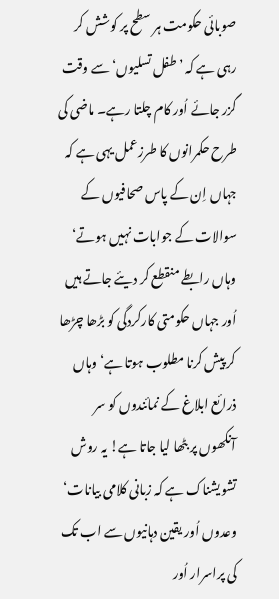صوبائی حکومت ہر سطح پر کوشش کر رہی ہے کہ ’طفل تسلیوں‘ سے وقت گزر جائے اُور کام چلتا رہے۔ ماضی کی طرح حکمرانوں کا طرزعمل یہی ہے کہ جہاں اِن کے پاس صحافیوں کے سوالات کے جوابات نہیں ہوتے‘ وہاں رابطے منقطع کر دیئے جاتے ہیں اُور جہاں حکومتی کارکردگی کو بڑھا چڑھا کر پیش کرنا مطلوب ہوتا ہے‘ وہاں ذرائع ابلاغ کے نمائندوں کو سر آنکھوں پر بٹھا لیا جاتا ہے! یہ روش تشویشناک ہے کہ زبانی کلامی بیانات‘ وعدوں اُور یقین دہانیوں سے اب تک کی پراسرار اُور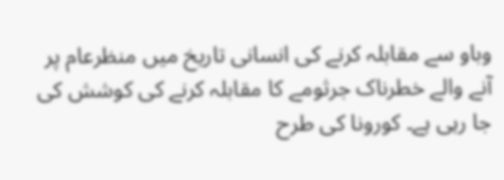وباو سے مقابلہ کرنے کی انسانی تاریخ میں منظرعام پر آنے والے خطرناک جرثومے کا مقابلہ کرنے کی کوشش کی جا رہی ہے۔ کورونا کی طرح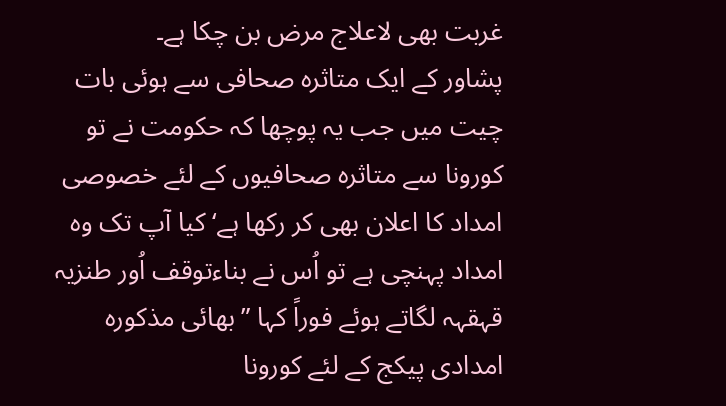غربت بھی لاعلاج مرض بن چکا ہے۔
پشاور کے ایک متاثرہ صحافی سے ہوئی بات چیت میں جب یہ پوچھا کہ حکومت نے تو کورونا سے متاثرہ صحافیوں کے لئے خصوصی امداد کا اعلان بھی کر رکھا ہے‘ کیا آپ تک وہ امداد پہنچی ہے تو اُس نے بناءتوقف اُور طنزیہ قہقہہ لگاتے ہوئے فوراً کہا ”بھائی مذکورہ امدادی پیکج کے لئے کورونا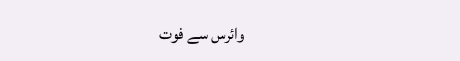وائرس سے فوت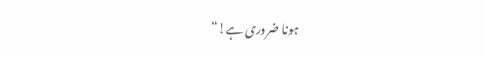ہونا ضروری ہے!“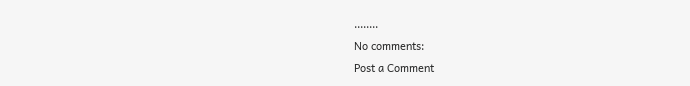........
No comments:
Post a Comment